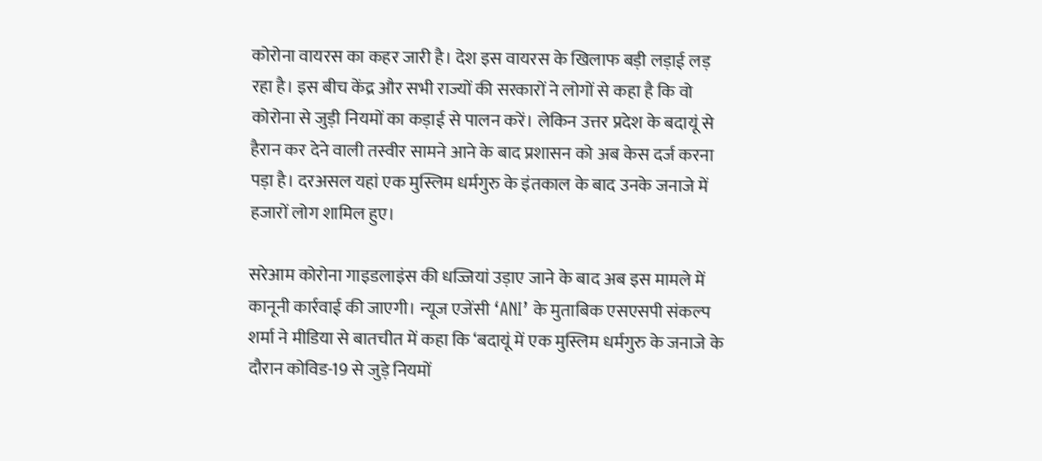कोरोना वायरस का कहर जारी है। देश इस वायरस के खिलाफ बड़ी लड़ाई लड़ रहा है। इस बीच केंद्र और सभी राज्यों की सरकारों ने लोगों से कहा है कि वो कोरोना से जुड़ी नियमों का कड़ाई से पालन करें। लेकिन उत्तर प्रदेश के बदायूं से हैरान कर देने वाली तस्वीर सामने आने के बाद प्रशासन को अब केस दर्ज करना पड़ा है। दरअसल यहां एक मुस्लिम धर्मगुरु के इंतकाल के बाद उनके जनाजे में हजारों लोग शामिल हुए।

सरेआम कोरोना गाइडलाइंस की धज्जियां उड़ाए जाने के बाद अब इस मामले में कानूनी कार्रवाई की जाएगी। न्यूज एजेंसी ‘ANI’ के मुताबिक एसएसपी संकल्प शर्मा ने मीडिया से बातचीत में कहा कि ‘बदायूं में एक मुस्लिम धर्मगुरु के जनाजे के दौरान कोविड-19 से जुड़े नियमों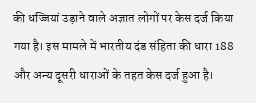की धज्जियां उड़ाने वाले अज्ञात लोगों पर केस दर्ज किया गया है। इस मामले में भारतीय दंड संहिता की धारा 188 और अन्य दूसरी धाराओं के तहत केस दर्ज हुआ है।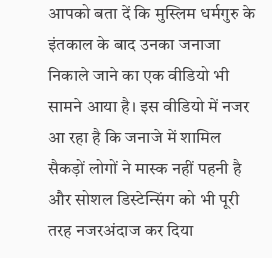आपको बता दें कि मुस्लिम धर्मगुरु के इंतकाल के बाद उनका जनाजा निकाले जाने का एक वीडियो भी सामने आया है। इस वीडियो में नजर आ रहा है कि जनाजे में शामिल सैकड़ों लोगों ने मास्क नहीं पहनी है और सोशल डिस्टेन्सिंग को भी पूरी तरह नजरअंदाज कर दिया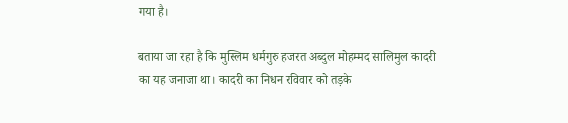गया है।

बताया जा रहा है कि मुस्लिम धर्मगुरु हजरत अब्दुल मोहम्मद सालिमुल कादरी का यह जनाजा था। कादरी का निधन रविवार को तड़के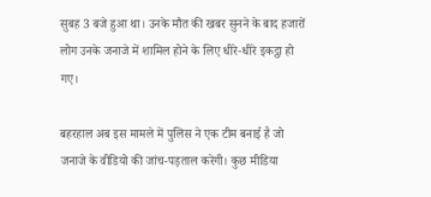सुबह 3 बजे हुआ था। उनके मौत की खबर सुनने के बाद हजारों लोग उनके जनाजे में शामिल होने के लिए धीरे-धीरे इकट्ठा हो गए।

बहरहाल अब इस मामले में पुलिस ने एक टीम बनाई है जो जनाजे के वीडियो की जांच-पड़ताल करेगी। कुछ मीडिया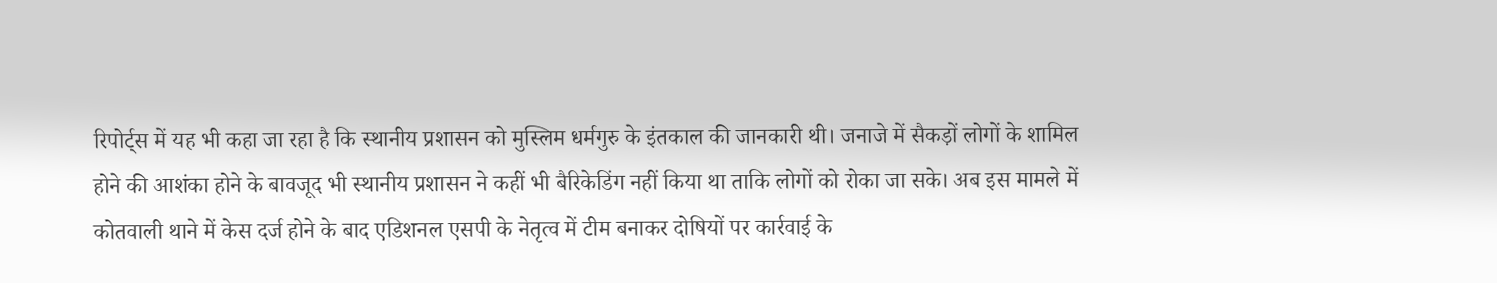रिपोर्ट्स में यह भी कहा जा रहा है कि स्थानीय प्रशासन को मुस्लिम धर्मगुरु के इंतकाल की जानकारी थी। जनाजे में सैकड़ों लोगों के शामिल होने की आशंका होने के बावजूद भी स्थानीय प्रशासन ने कहीं भी बैरिकेडिंग नहीं किया था ताकि लोगों को रोका जा सके। अब इस मामले में कोतवाली थाने में केस दर्ज होने के बाद एडिशनल एसपी के नेतृत्व में टीम बनाकर दोषियों पर कार्रवाई के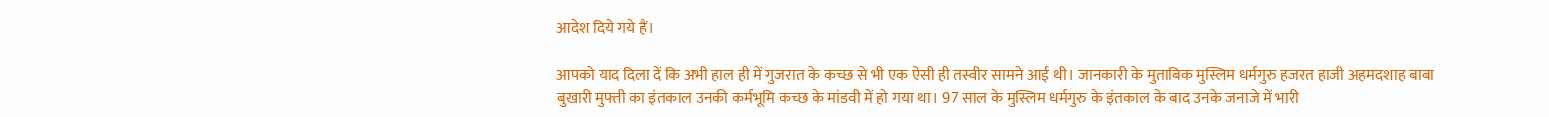आदेश दिये गये हैं।

आपको याद दिला दें कि अभी हाल ही में गुजरात के कच्छ से भी एक ऐसी ही तस्वीर सामने आई थी। जानकारी के मुताबिक मुस्लिम धर्मगुरु हजरत हाजी अहमदशाह बाबा बुखारी मुफ्ती का इंतकाल उनकी कर्मभूमि कच्छ के मांडवी में हो गया था। 97 साल के मुस्लिम धर्मगुरु के इंतकाल के बाद उनके जनाजे में भारी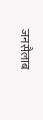जनसैलाब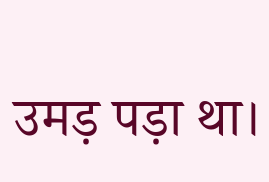उमड़ पड़ा था।